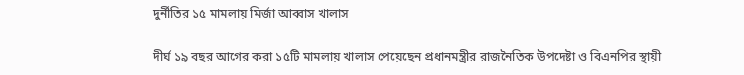দুর্নীতির ১৫ মামলায় মির্জা আব্বাস খালাস

দীর্ঘ ১৯ বছর আগের করা ১৫টি মামলায় খালাস পেয়েছেন প্রধানমন্ত্রীর রাজনৈতিক উপদেষ্টা ‍ও বিএনপির স্থায়ী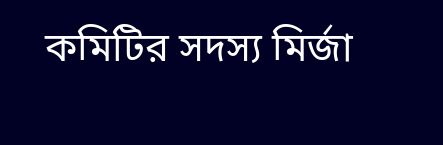কমিটির সদস্য মির্জা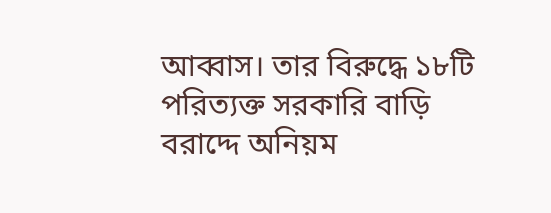আব্বাস। তার বিরুদ্ধে ১৮টি পরিত্যক্ত সরকারি বাড়ি বরাদ্দে অনিয়ম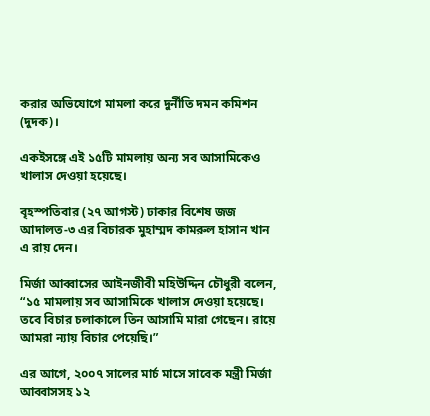করার অভিযোগে মামলা করে দুর্নীতি দমন কমিশন (দুদক)।

একইসঙ্গে এই ১৫টি মামলায় অন্য সব আসামিকেও খালাস দেওয়া হয়েছে।

বৃহস্পতিবার (২৭ আগস্ট) ঢাকার বিশেষ জজ আদালত-৩ এর বিচারক মুহাম্মদ কামরুল হাসান খান এ রায় দেন।

মির্জা আব্বাসের আইনজীবী মহিউদ্দিন চৌধুরী বলেন, “১৫ মামলায় সব আসামিকে খালাস দেওয়া হয়েছে। তবে বিচার চলাকালে তিন আসামি মারা গেছেন। রায়ে আমরা ন্যায় বিচার পেয়েছি।”

এর আগে, ২০০৭ সালের মার্চ মাসে সাবেক মন্ত্রী মির্জা আব্বাসসহ ১২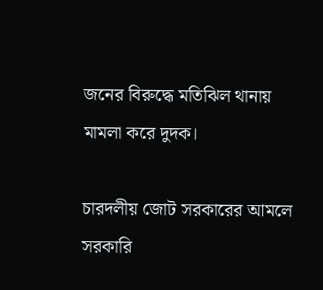জনের বিরুদ্ধে মতিঝিল থানায় মামলা করে দুদক।

চারদলীয় জোট সরকারের আমলে সরকারি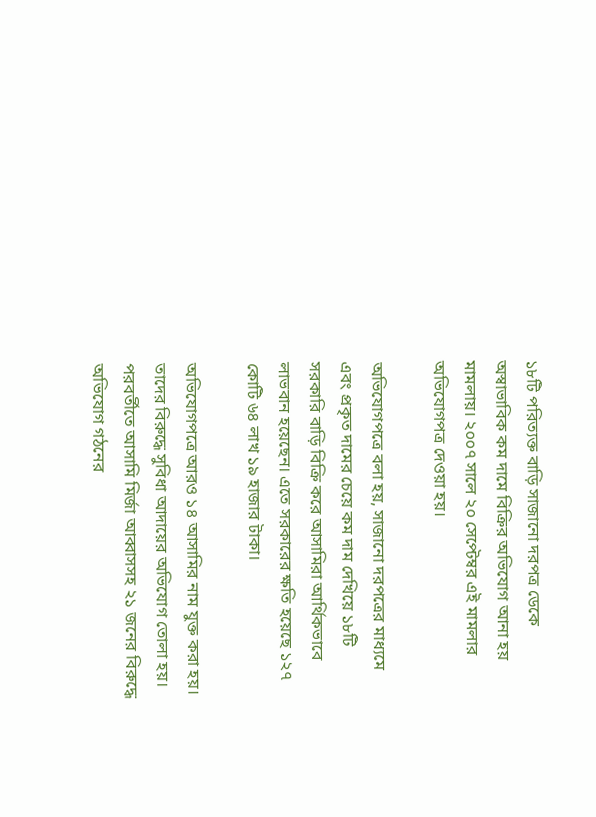১৮টি পরিত্যক্ত বাড়ি সাজানো দরপত্র ডেকে অস্বাভাবিক কম দামে বিক্রির অভিযোগ আনা হয় মামলায়। ২০০৭ সালে ২০ সেপ্টেম্বর এই মামলার অভিযোগপত্র দেওয়া হয়।

অভিযোগপত্রে বলা হয়, সাজানো দরপত্রের মাধ্যমে এবং প্রকৃত দামের চেয়ে কম দাম দেখিয়ে ১৮টি সরকারি বাড়ি বিক্রি করে আসামিরা আর্থিকভাবে লাভবান হয়েছেন। এতে সরকারের ক্ষতি হয়েছে ১২৭ কোটি ৬৪ লাখ ১৯ হাজার টাকা।

অভিযোগপত্রে আরও ১৪ আসামির নাম যুক্ত করা হয়। তাদের বিরুদ্ধে সুবিধা আদায়ের অভিযোগ তোলা হয়। পরবর্তীতে আসামি মির্জা আব্বাসসহ ২১ জনের বিরুদ্ধে অভিযোগ গঠনের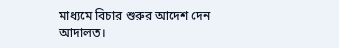মাধ্যমে বিচার শুরুর আদেশ দেন আদালত।